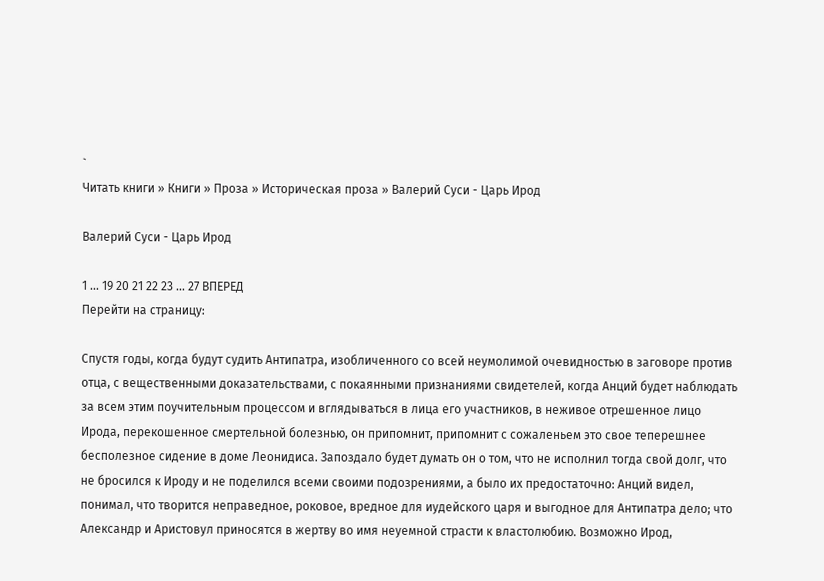`
Читать книги » Книги » Проза » Историческая проза » Валерий Суси - Царь Ирод

Валерий Суси - Царь Ирод

1 ... 19 20 21 22 23 ... 27 ВПЕРЕД
Перейти на страницу:

Спустя годы, когда будут судить Антипатра, изобличенного со всей неумолимой очевидностью в заговоре против отца, с вещественными доказательствами, с покаянными признаниями свидетелей, когда Анций будет наблюдать за всем этим поучительным процессом и вглядываться в лица его участников, в неживое отрешенное лицо Ирода, перекошенное смертельной болезнью, он припомнит, припомнит с сожаленьем это свое теперешнее бесполезное сидение в доме Леонидиса. Запоздало будет думать он о том, что не исполнил тогда свой долг, что не бросился к Ироду и не поделился всеми своими подозрениями, а было их предостаточно: Анций видел, понимал, что творится неправедное, роковое, вредное для иудейского царя и выгодное для Антипатра дело; что Александр и Аристовул приносятся в жертву во имя неуемной страсти к властолюбию. Возможно Ирод,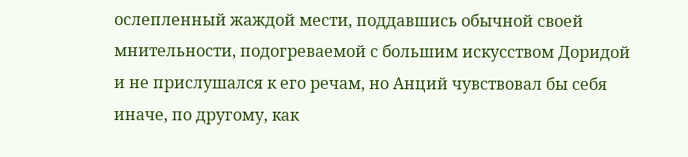ослепленный жаждой мести, поддавшись обычной своей мнительности, подогреваемой с большим искусством Доридой и не прислушался к его речам, но Анций чувствовал бы себя иначе, по другому, как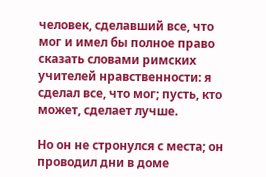человек, сделавший все, что мог и имел бы полное право сказать словами римских учителей нравственности: я сделал все, что мог; пусть, кто может, сделает лучше.

Но он не стронулся с места; он проводил дни в доме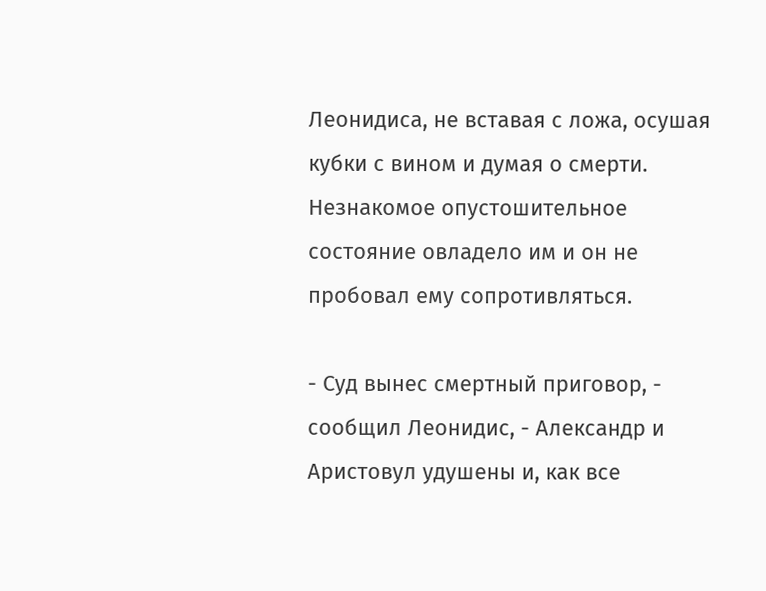Леонидиса, не вставая с ложа, осушая кубки с вином и думая о смерти. Незнакомое опустошительное состояние овладело им и он не пробовал ему сопротивляться.

- Суд вынес смертный приговор, - сообщил Леонидис, - Александр и Аристовул удушены и, как все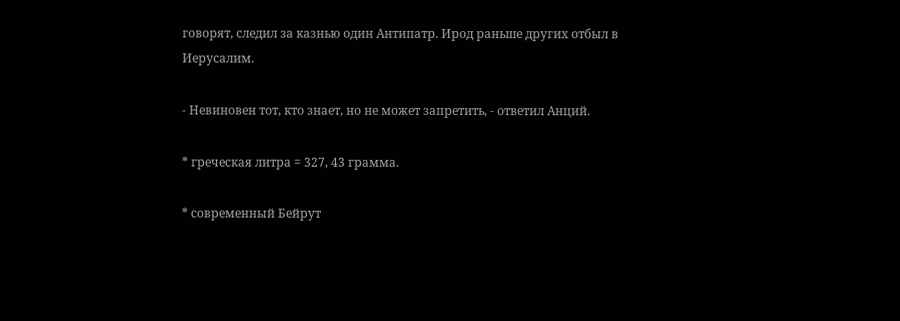говорят, следил за казнью один Антипатр. Ирод раньше других отбыл в Иерусалим.

- Невиновен тот, кто знает, но не может запретить, - ответил Анций.

* греческая литра = 327, 43 грамма.

* современный Бейрут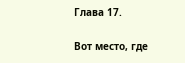Глава 17.

Вот место, где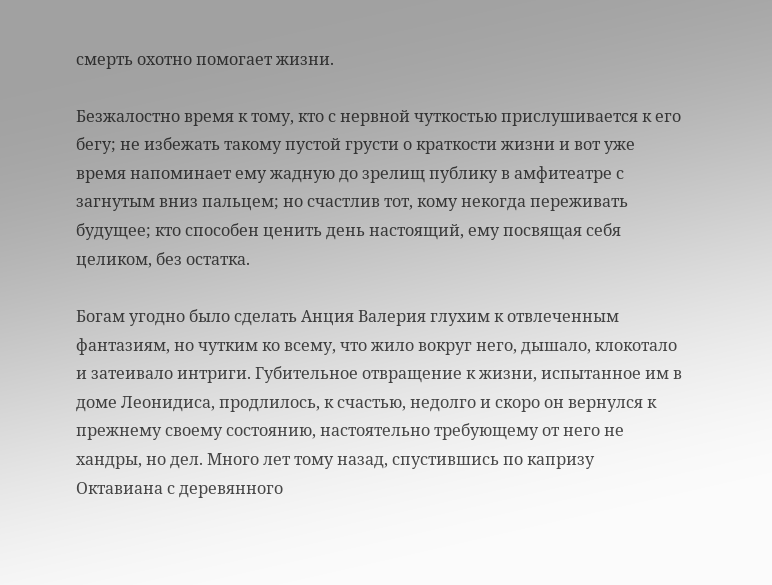смерть охотно помогает жизни.

Безжалостно время к тому, кто с нервной чуткостью прислушивается к его бегу; не избежать такому пустой грусти о краткости жизни и вот уже время напоминает ему жадную до зрелищ публику в амфитеатре с загнутым вниз пальцем; но счастлив тот, кому некогда переживать будущее; кто способен ценить день настоящий, ему посвящая себя целиком, без остатка.

Богам угодно было сделать Анция Валерия глухим к отвлеченным фантазиям, но чутким ко всему, что жило вокруг него, дышало, клокотало и затеивало интриги. Губительное отвращение к жизни, испытанное им в доме Леонидиса, продлилось, к счастью, недолго и скоро он вернулся к прежнему своему состоянию, настоятельно требующему от него не хандры, но дел. Много лет тому назад, спустившись по капризу Октавиана с деревянного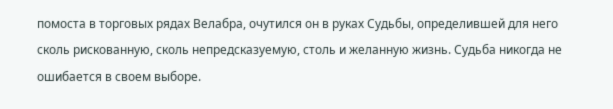помоста в торговых рядах Велабра, очутился он в руках Судьбы, определившей для него сколь рискованную, сколь непредсказуемую, столь и желанную жизнь. Судьба никогда не ошибается в своем выборе.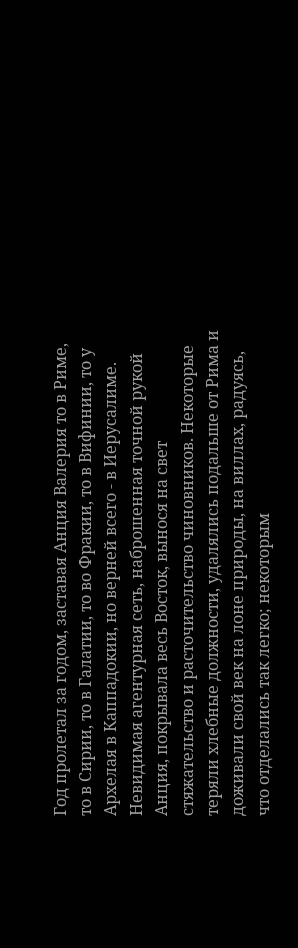Год пролетал за годом, заставая Анция Валерия то в Риме, то в Сирии, то в Галатии, то во Фракии, то в Вифинии, то у Архелая в Каппадокии, но верней всего - в Иерусалиме. Невидимая агентурная сеть, наброшенная точной рукой Анция, покрывала весь Восток, вынося на свет стяжательство и расточительство чиновников. Некоторые теряли хлебные должности, удалялись подальше от Рима и доживали свой век на лоне природы, на виллах, радуясь, что отделались так легко; некоторым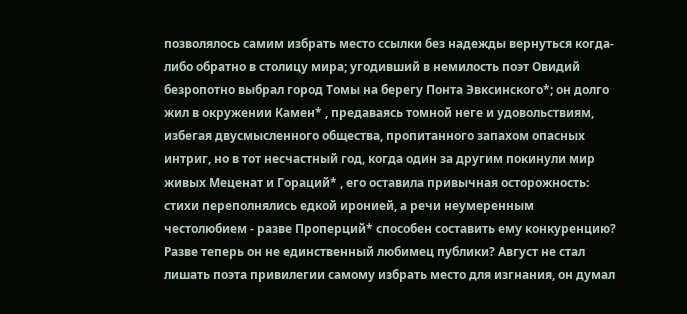позволялось самим избрать место ссылки без надежды вернуться когда-либо обратно в столицу мира; угодивший в немилость поэт Овидий безропотно выбрал город Томы на берегу Понта Эвксинского*; он долго жил в окружении Камен* , предаваясь томной неге и удовольствиям, избегая двусмысленного общества, пропитанного запахом опасных интриг, но в тот несчастный год, когда один за другим покинули мир живых Меценат и Гораций* , его оставила привычная осторожность: стихи переполнялись едкой иронией, а речи неумеренным честолюбием - разве Проперций* способен составить ему конкуренцию? Разве теперь он не единственный любимец публики? Август не стал лишать поэта привилегии самому избрать место для изгнания, он думал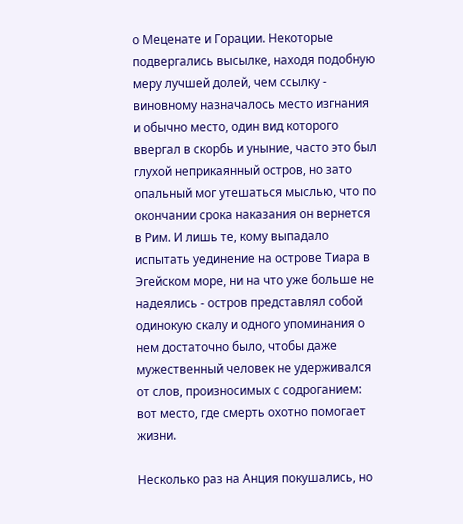о Меценате и Горации. Некоторые подвергались высылке, находя подобную меру лучшей долей, чем ссылку - виновному назначалось место изгнания и обычно место, один вид которого ввергал в скорбь и уныние, часто это был глухой неприкаянный остров, но зато опальный мог утешаться мыслью, что по окончании срока наказания он вернется в Рим. И лишь те, кому выпадало испытать уединение на острове Тиара в Эгейском море, ни на что уже больше не надеялись - остров представлял собой одинокую скалу и одного упоминания о нем достаточно было, чтобы даже мужественный человек не удерживался от слов, произносимых с содроганием: вот место, где смерть охотно помогает жизни.

Несколько раз на Анция покушались, но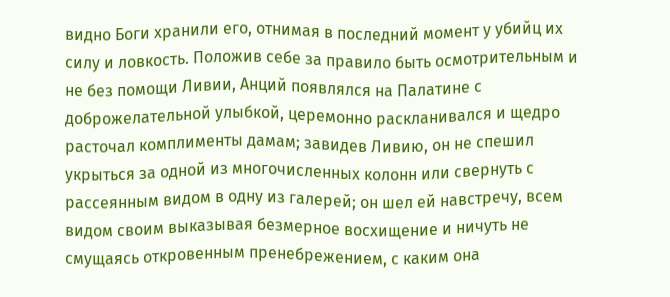видно Боги хранили его, отнимая в последний момент у убийц их силу и ловкость. Положив себе за правило быть осмотрительным и не без помощи Ливии, Анций появлялся на Палатине с доброжелательной улыбкой, церемонно раскланивался и щедро расточал комплименты дамам; завидев Ливию, он не спешил укрыться за одной из многочисленных колонн или свернуть с рассеянным видом в одну из галерей; он шел ей навстречу, всем видом своим выказывая безмерное восхищение и ничуть не смущаясь откровенным пренебрежением, с каким она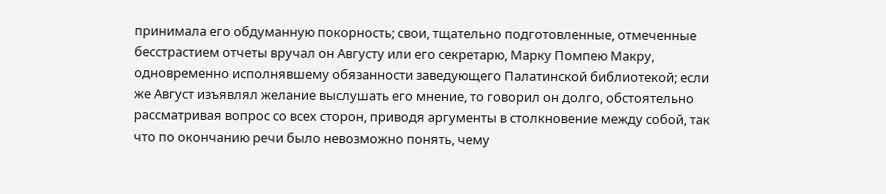принимала его обдуманную покорность; свои, тщательно подготовленные, отмеченные бесстрастием отчеты вручал он Августу или его секретарю, Марку Помпею Макру, одновременно исполнявшему обязанности заведующего Палатинской библиотекой; если же Август изъявлял желание выслушать его мнение, то говорил он долго, обстоятельно рассматривая вопрос со всех сторон, приводя аргументы в столкновение между собой, так что по окончанию речи было невозможно понять, чему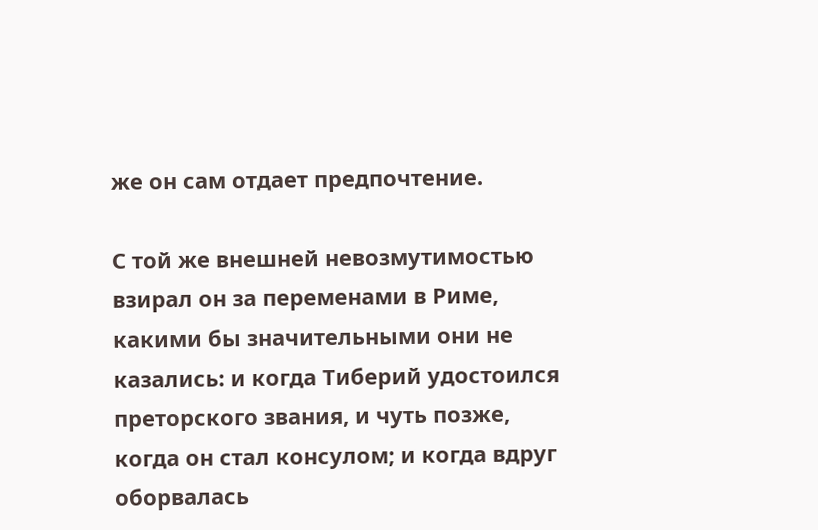же он сам отдает предпочтение.

С той же внешней невозмутимостью взирал он за переменами в Риме, какими бы значительными они не казались: и когда Тиберий удостоился преторского звания, и чуть позже, когда он стал консулом; и когда вдруг оборвалась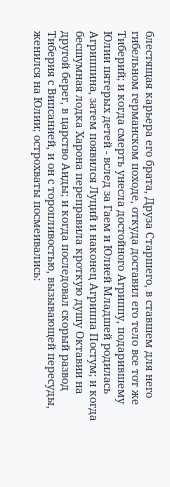блестящая карьера его брата, Друза Старшего, в ставшем для него гибельном германском походе, откуда доставил его тело все тот же Тиберий; и когда смерть унесла достойного Агриппу, подарившему Юлии пятерых детей - вслед за Гаем и Юлией Младшей родилась Агриппина, затем появился Луций и наконец Агриппа Постум; и когда бесшумная лодка Харона переправила кроткую душу Октавии на другой берег, в царство Аиды; и когда последовал скорый развод Тиберия с Випсанией, и он с торопливостью, вызывающей пересуды, женился на Юлии; острохваты посмеивались: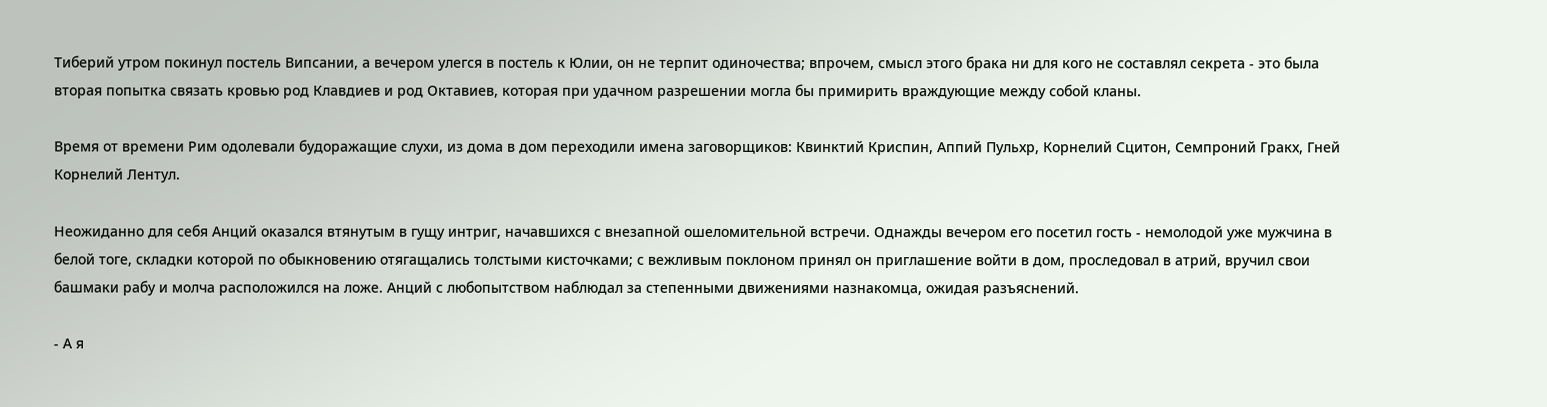Тиберий утром покинул постель Випсании, а вечером улегся в постель к Юлии, он не терпит одиночества; впрочем, смысл этого брака ни для кого не составлял секрета - это была вторая попытка связать кровью род Клавдиев и род Октавиев, которая при удачном разрешении могла бы примирить враждующие между собой кланы.

Время от времени Рим одолевали будоражащие слухи, из дома в дом переходили имена заговорщиков: Квинктий Криспин, Аппий Пульхр, Корнелий Сцитон, Семпроний Гракх, Гней Корнелий Лентул.

Неожиданно для себя Анций оказался втянутым в гущу интриг, начавшихся с внезапной ошеломительной встречи. Однажды вечером его посетил гость - немолодой уже мужчина в белой тоге, складки которой по обыкновению отягащались толстыми кисточками; с вежливым поклоном принял он приглашение войти в дом, проследовал в атрий, вручил свои башмаки рабу и молча расположился на ложе. Анций с любопытством наблюдал за степенными движениями назнакомца, ожидая разъяснений.

- А я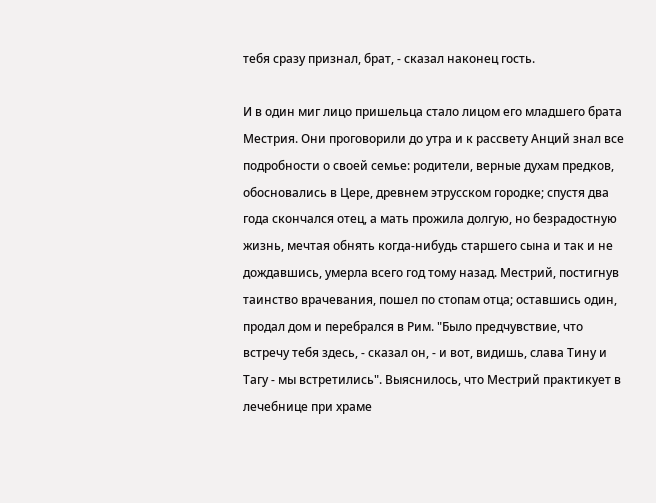тебя сразу признал, брат, - сказал наконец гость.

И в один миг лицо пришельца стало лицом его младшего брата Местрия. Они проговорили до утра и к рассвету Анций знал все подробности о своей семье: родители, верные духам предков, обосновались в Цере, древнем этрусском городке; спустя два года скончался отец, а мать прожила долгую, но безрадостную жизнь, мечтая обнять когда-нибудь старшего сына и так и не дождавшись, умерла всего год тому назад. Местрий, постигнув таинство врачевания, пошел по стопам отца; оставшись один, продал дом и перебрался в Рим. "Было предчувствие, что встречу тебя здесь, - сказал он, - и вот, видишь, слава Тину и Тагу - мы встретились". Выяснилось, что Местрий практикует в лечебнице при храме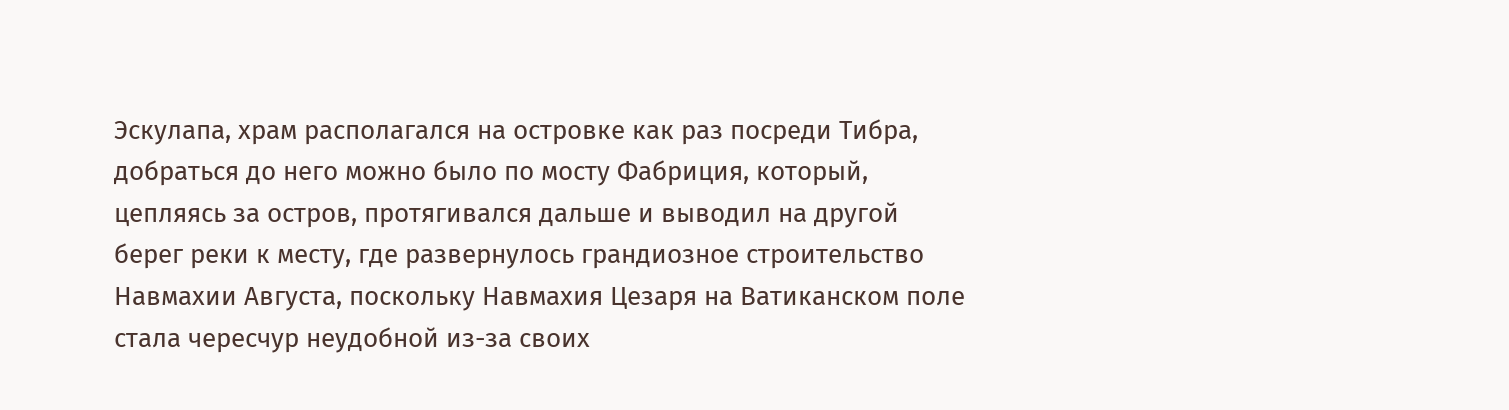Эскулапа, храм располагался на островке как раз посреди Тибра, добраться до него можно было по мосту Фабриция, который, цепляясь за остров, протягивался дальше и выводил на другой берег реки к месту, где развернулось грандиозное строительство Навмахии Августа, поскольку Навмахия Цезаря на Ватиканском поле стала чересчур неудобной из-за своих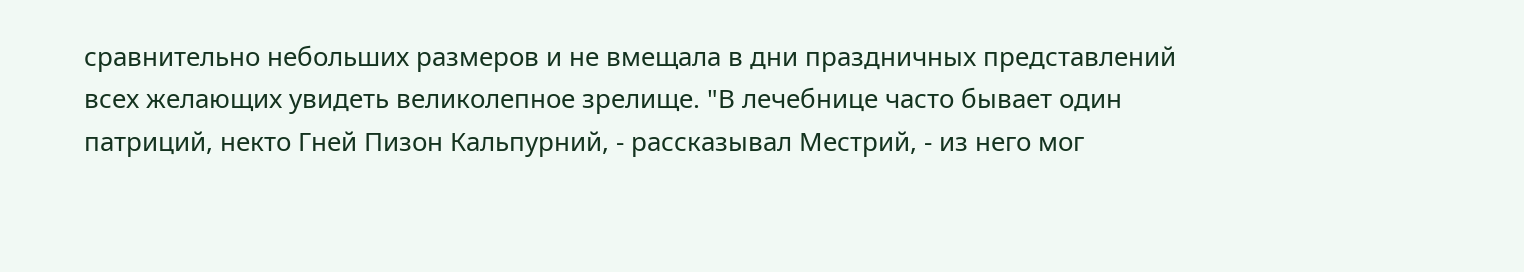сравнительно небольших размеров и не вмещала в дни праздничных представлений всех желающих увидеть великолепное зрелище. "В лечебнице часто бывает один патриций, некто Гней Пизон Кальпурний, - рассказывал Местрий, - из него мог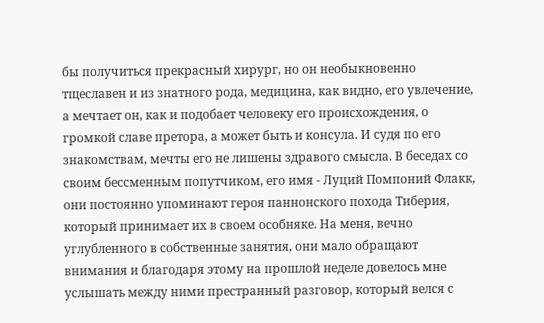бы получиться прекрасный хирург, но он необыкновенно тщеславен и из знатного рода, медицина, как видно, его увлечение, а мечтает он, как и подобает человеку его происхождения, о громкой славе претора, а может быть и консула. И судя по его знакомствам, мечты его не лишены здравого смысла. В беседах со своим бессменным попутчиком, его имя - Луций Помпоний Флакк, они постоянно упоминают героя паннонского похода Тиберия, который принимает их в своем особняке. На меня, вечно углубленного в собственные занятия, они мало обращают внимания и благодаря этому на прошлой неделе довелось мне услышать между ними престранный разговор, который велся с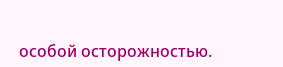особой осторожностью.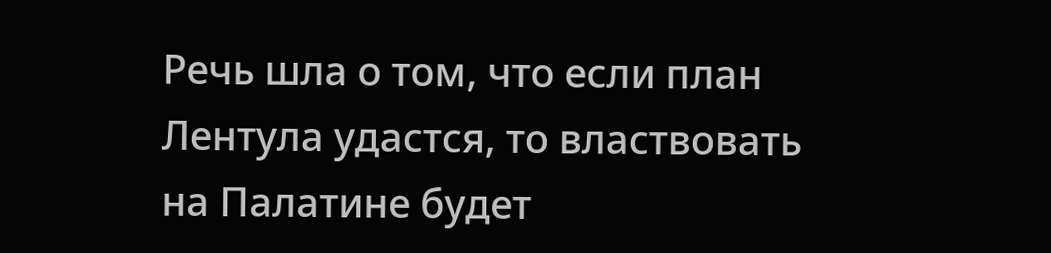Речь шла о том, что если план Лентула удастся, то властвовать на Палатине будет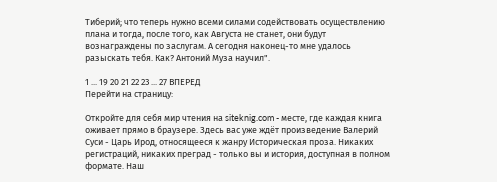Тиберий; что теперь нужно всеми силами содействовать осуществлению плана и тогда, после того, как Августа не станет, они будут вознаграждены по заслугам. А сегодня наконец-то мне удалось разыскать тебя. Как? Антоний Муза научил".

1 ... 19 20 21 22 23 ... 27 ВПЕРЕД
Перейти на страницу:

Откройте для себя мир чтения на siteknig.com - месте, где каждая книга оживает прямо в браузере. Здесь вас уже ждёт произведение Валерий Суси - Царь Ирод, относящееся к жанру Историческая проза. Никаких регистраций, никаких преград - только вы и история, доступная в полном формате. Наш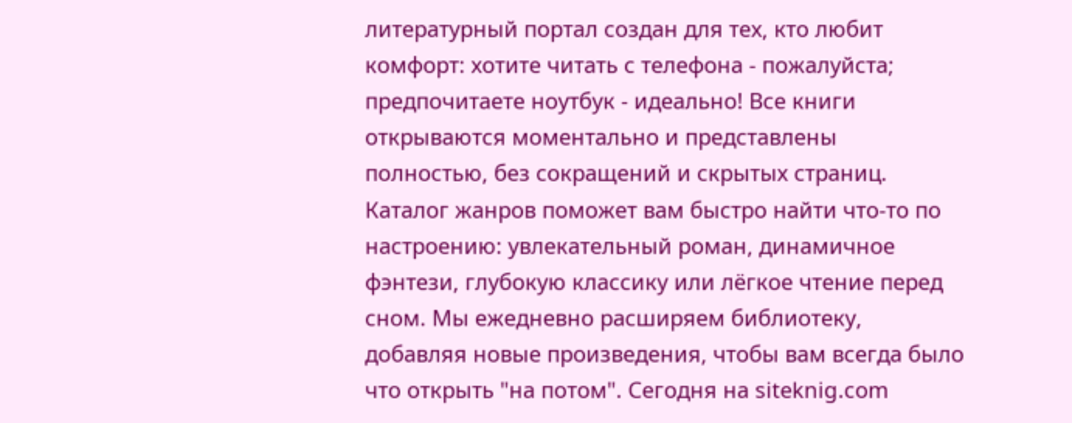литературный портал создан для тех, кто любит комфорт: хотите читать с телефона - пожалуйста; предпочитаете ноутбук - идеально! Все книги открываются моментально и представлены полностью, без сокращений и скрытых страниц. Каталог жанров поможет вам быстро найти что-то по настроению: увлекательный роман, динамичное фэнтези, глубокую классику или лёгкое чтение перед сном. Мы ежедневно расширяем библиотеку, добавляя новые произведения, чтобы вам всегда было что открыть "на потом". Сегодня на siteknig.com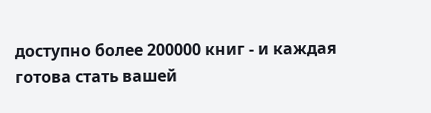доступно более 200000 книг - и каждая готова стать вашей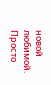новой любимой. Просто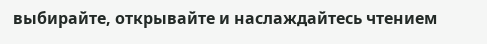выбирайте, открывайте и наслаждайтесь чтением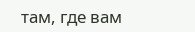там, где вам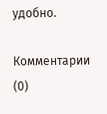удобно.

Комментарии (0)